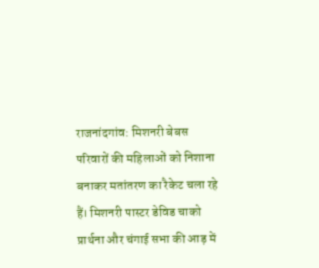राजनांदगांव: मिशनरी बेबस परिवारों की महिलाओं को निशाना बनाकर मतांतरण का रैकेट चला रहे हैं। मिशनरी पास्टर डेविड चाको प्रार्थना और चंगाई सभा की आड़ में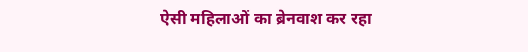ऐसी महिलाओं का ब्रेनवाश कर रहा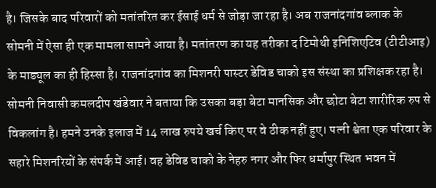है। जिसके बाद परिवारों को मतांतरित कर ईसाई धर्म से जोड़ा जा रहा है। अब राजनांदगांव ब्लाक के सोमनी में ऐसा ही एक मामला सामने आया है। मतांतरण का यह तरीका द टिमोथी इनिशिएटिव (टीटीआइ) के माड्यूल का ही हिस्सा है। राजनांदगांव का मिशनरी पास्टर डेविड चाको इस संस्था का प्रशिक्षक रहा है।
सोमनी निवासी कमलदीप खंडेवार ने बताया कि उसका बड़ा बेटा मानसिक और छोटा बेटा शारीरिक रुप से विकलांग है। हमने उनके इलाज में 14 लाख रुपये खर्च किए पर वे ठीक नहीं हुए। पत्नी श्वेता एक परिवार के सहारे मिशनरियों के संपर्क में आई। वह डेविड चाको के नेहरु नगर और फिर धर्मापुर स्थित भवन में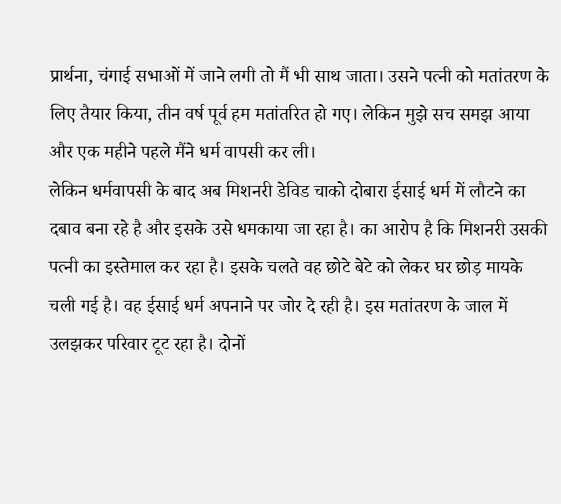प्रार्थना, चंगाई सभाओं में जाने लगी तो मैं भी साथ जाता। उसने पत्नी को मतांतरण के लिए तैयार किया, तीन वर्ष पूर्व हम मतांतरित हो गए। लेकिन मुझे सच समझ आया और एक महीने पहले मैंने धर्म वापसी कर ली।
लेकिन धर्मवापसी के बाद अब मिशनरी डेविड चाको दोबारा ईसाई धर्म में लौटने का दबाव बना रहे है और इसके उसे धमकाया जा रहा है। का आरोप है कि मिशनरी उसकी पत्नी का इस्तेमाल कर रहा है। इसके चलते वह छोटे बेटे को लेकर घर छोड़ मायके चली गई है। वह ईसाई धर्म अपनाने पर जोर दे रही है। इस मतांतरण के जाल में उलझकर परिवार टूट रहा है। दोनों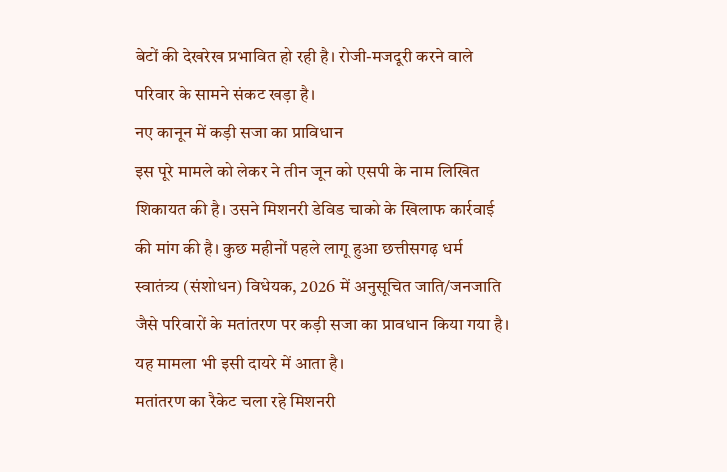बेटों की देखरेख प्रभावित हो रही है। रोजी-मजदूरी करने वाले परिवार के सामने संकट खड़ा है।
नए कानून में कड़ी सजा का प्राविधान
इस पूरे मामले को लेकर ने तीन जून को एसपी के नाम लिखित शिकायत की है। उसने मिशनरी डेविड चाको के खिलाफ कार्रवाई की मांग की है। कुछ महीनों पहले लागू हुआ छत्तीसगढ़ धर्म स्वातंत्र्य (संशोधन) विधेयक, 2026 में अनुसूचित जाति/जनजाति जैसे परिवारों के मतांतरण पर कड़ी सजा का प्रावधान किया गया है। यह मामला भी इसी दायरे में आता है।
मतांतरण का रैकेट चला रहे मिशनरी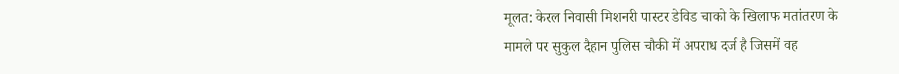मूलत: केरल निवासी मिशनरी पास्टर डेविड चाको के खिलाफ मतांतरण के मामले पर सुकुल दैहान पुलिस चौकी में अपराध दर्ज है जिसमें वह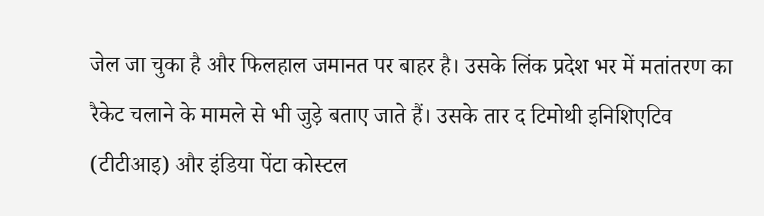जेल जा चुका है और फिलहाल जमानत पर बाहर है। उसके लिंक प्रदेश भर में मतांतरण का रैकेट चलाने के मामले से भी जुड़े बताए जाते हैं। उसके तार द टिमोथी इनिशिएटिव (टीटीआइ) और इंडिया पेंटा कोस्टल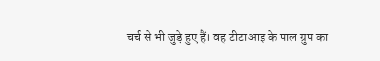चर्च से भी जुड़े हुए हैं। वह टीटाआइ के पाल ग्रुप का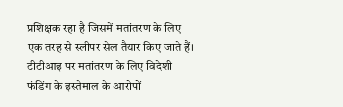प्रशिक्षक रहा है जिसमें मतांतरण के लिए एक तरह से स्लीपर सेल तैयार किए जाते हैं। टीटीआइ पर मतांतरण के लिए विदेशी फंडिंग के इस्तेमाल के आरोपों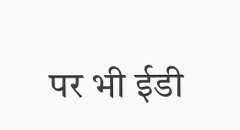पर भी ईडी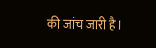की जांच जारी है।